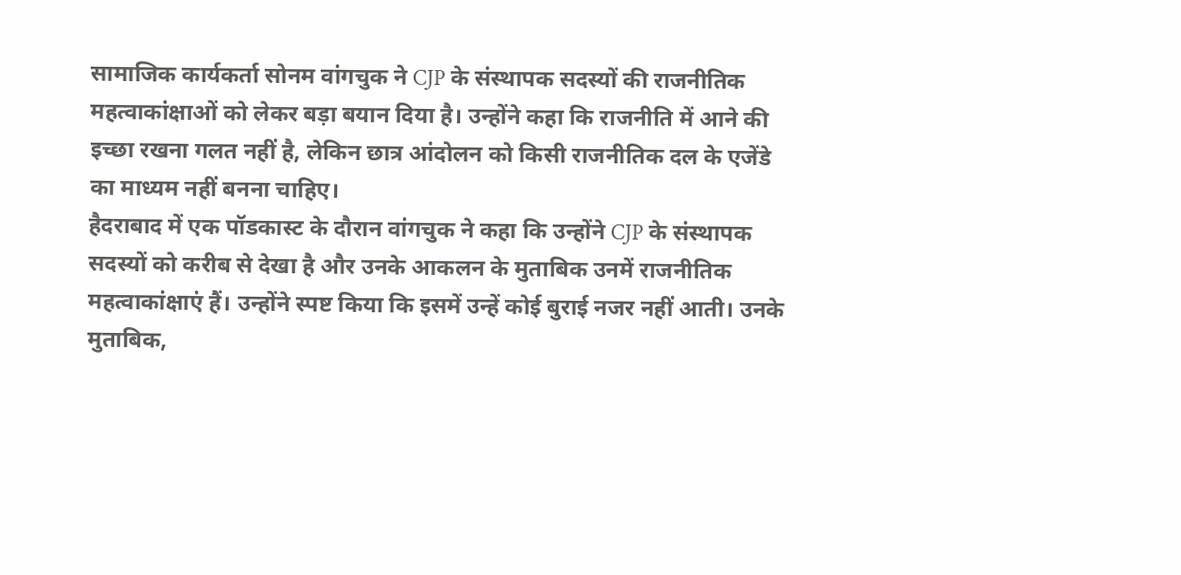सामाजिक कार्यकर्ता सोनम वांगचुक ने CJP के संस्थापक सदस्यों की राजनीतिक महत्वाकांक्षाओं को लेकर बड़ा बयान दिया है। उन्होंने कहा कि राजनीति में आने की इच्छा रखना गलत नहीं है, लेकिन छात्र आंदोलन को किसी राजनीतिक दल के एजेंडे का माध्यम नहीं बनना चाहिए।
हैदराबाद में एक पॉडकास्ट के दौरान वांगचुक ने कहा कि उन्होंने CJP के संस्थापक सदस्यों को करीब से देखा है और उनके आकलन के मुताबिक उनमें राजनीतिक महत्वाकांक्षाएं हैं। उन्होंने स्पष्ट किया कि इसमें उन्हें कोई बुराई नजर नहीं आती। उनके मुताबिक,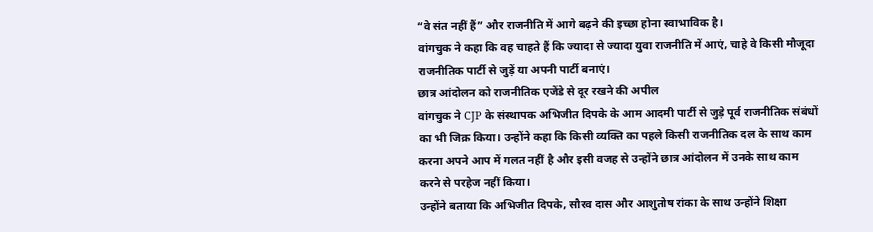“वे संत नहीं हैं” और राजनीति में आगे बढ़ने की इच्छा होना स्वाभाविक है।
वांगचुक ने कहा कि वह चाहते हैं कि ज्यादा से ज्यादा युवा राजनीति में आएं, चाहे वे किसी मौजूदा राजनीतिक पार्टी से जुड़ें या अपनी पार्टी बनाएं।
छात्र आंदोलन को राजनीतिक एजेंडे से दूर रखने की अपील
वांगचुक ने CJP के संस्थापक अभिजीत दिपके के आम आदमी पार्टी से जुड़े पूर्व राजनीतिक संबंधों का भी जिक्र किया। उन्होंने कहा कि किसी व्यक्ति का पहले किसी राजनीतिक दल के साथ काम करना अपने आप में गलत नहीं है और इसी वजह से उन्होंने छात्र आंदोलन में उनके साथ काम करने से परहेज नहीं किया।
उन्होंने बताया कि अभिजीत दिपके, सौरव दास और आशुतोष रांका के साथ उन्होंने शिक्षा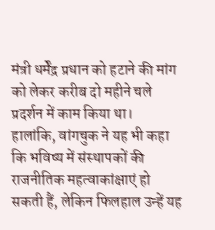मंत्री धर्मेंद्र प्रधान को हटाने की मांग को लेकर करीब दो महीने चले प्रदर्शन में काम किया था।
हालांकि, वांगचुक ने यह भी कहा कि भविष्य में संस्थापकों की राजनीतिक महत्वाकांक्षाएं हो सकती हैं, लेकिन फिलहाल उन्हें यह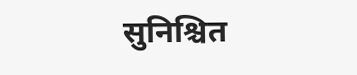सुनिश्चित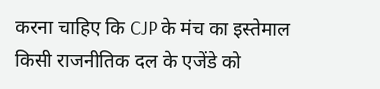करना चाहिए कि CJP के मंच का इस्तेमाल किसी राजनीतिक दल के एजेंडे को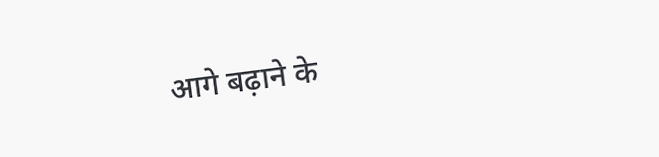आगे बढ़ाने के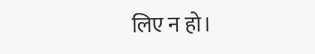लिए न हो।